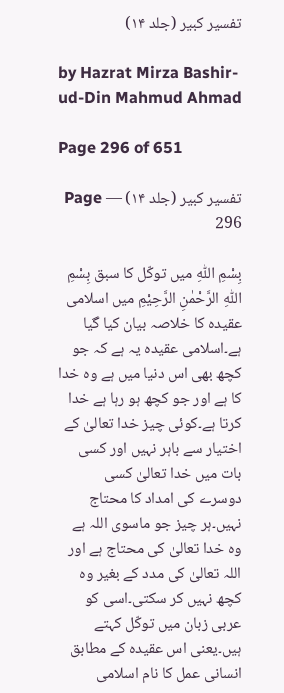تفسیر کبیر (جلد ۱۴)

by Hazrat Mirza Bashir-ud-Din Mahmud Ahmad

Page 296 of 651

تفسیر کبیر (جلد ۱۴) — Page 296

بِسْمِ اللّٰهِ میں توکّل کا سبق بِسْمِ اللّٰهِ الرَّحْمٰنِ الرَّحِيْمِ میں اسلامی عقیدہ کا خلاصہ بیان کیا گیا ہے۔اسلامی عقیدہ یہ ہے کہ جو کچھ بھی اس دنیا میں ہے وہ خدا کا ہے اور جو کچھ ہو رہا ہے خدا کرتا ہے۔کوئی چیز خدا تعالیٰ کے اختیار سے باہر نہیں اور کسی بات میں خدا تعالیٰ کسی دوسرے کی امداد کا محتاج نہیں۔ہر چیز جو ماسوی اللہ ہے وہ خدا تعالیٰ کی محتاج ہے اور اللہ تعالیٰ کی مدد کے بغیر وہ کچھ نہیں کر سکتی۔اسی کو عربی زبان میں توکّل کہتے ہیں۔یعنی اس عقیدہ کے مطابق انسانی عمل کا نام اسلامی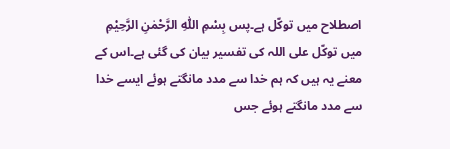اصطلاح میں توکّل ہے۔پس بِسْمِ اللّٰهِ الرَّحْمٰنِ الرَّحِيْمِ میں توکّل علی اللہ کی تفسیر بیان کی گئی ہے۔اس کے معنے یہ ہیں کہ ہم خدا سے مدد مانگتے ہوئے ایسے خدا سے مدد مانگتے ہوئے جس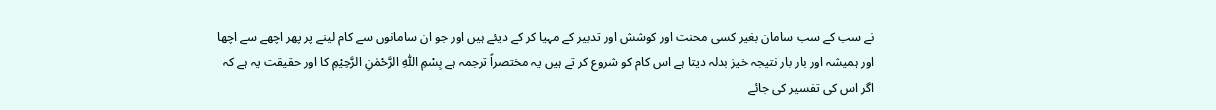نے سب کے سب سامان بغیر کسی محنت اور کوشش اور تدبیر کے مہیا کر کے دیئے ہیں اور جو ان سامانوں سے کام لینے پر پھر اچھے سے اچھا اور ہمیشہ اور بار بار نتیجہ خیز بدلہ دیتا ہے اس کام کو شروع کر تے ہیں یہ مختصراً ترجمہ ہے بِسْمِ اللّٰهِ الرَّحْمٰنِ الرَّحِيْمِ کا اور حقیقت یہ ہے کہ اگر اس کی تفسیر کی جائے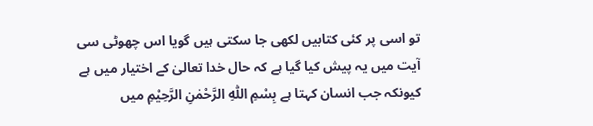تو اسی پر کئی کتابیں لکھی جا سکتی ہیں گویا اس چھوٹی سی آیت میں یہ پیش کیا گیا ہے کہ حال خدا تعالیٰ کے اختیار میں ہے کیونکہ جب انسان کہتا ہے بِسْمِ اللّٰهِ الرَّحْمٰنِ الرَّحِيْمِ میں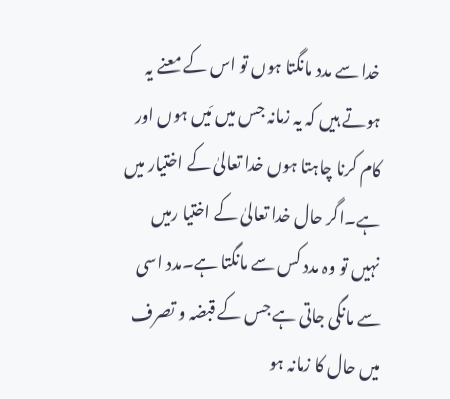خدا سے مدد مانگتا ہوں تو اس کے معنے یہ ہوتے ہیں کہ یہ زمانہ جس میں مَیں ہوں اور کام کرنا چاہتا ہوں خدا تعالیٰ کے اختیار میں ہے۔اگر حال خدا تعالیٰ کے اختیا رمیں نہیں تو وہ مدد کس سے مانگتا ہے۔مدد اسی سے مانگی جاتی ہے جس کے قبضہ و تصرف میں حال کا زمانہ ہو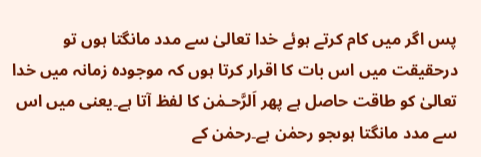پس اگر میں کام کرتے ہوئے خدا تعالیٰ سے مدد مانگتا ہوں تو درحقیقت میں اس بات کا اقرار کرتا ہوں کہ موجودہ زمانہ میں خدا تعالیٰ کو طاقت حاصل ہے پھر اَلرَّحـمٰن کا لفظ آتا ہے۔یعنی میں اس سے مدد مانگتا ہوںجو رحمٰن ہے۔رحمٰن کے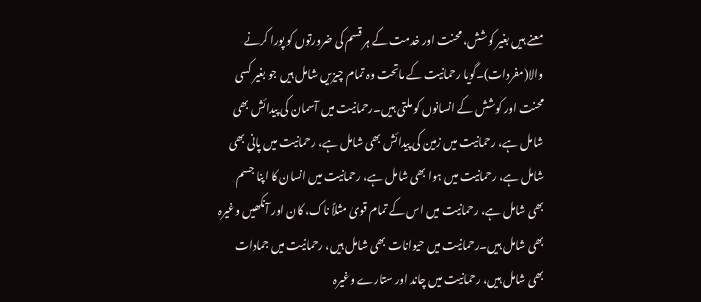معنے ہیں بغیر کوشش، محنت اور خدمت کے ہر قسم کی ضرورتوں کو پورا کرنے والا(مفردات)۔گویا رحمانیت کے ماتحت وہ تمام چیزیں شامل ہیں جو بغیر کسی محنت اور کوشش کے انسانوں کو ملتی ہیں۔رحمانیت میں آسمان کی پیدائش بھی شامل ہے، رحمانیت میں زمین کی پیدائش بھی شامل ہے، رحمانیت میں پانی بھی شامل ہے، رحمانیت میں ہوا بھی شامل ہے، رحمانیت میں انسان کا اپنا جسم بھی شامل ہے، رحمانیت میں اس کے تمام قویٰ مثلاً ناک، کان اور آنکھیں وغیرہ بھی شامل ہیں۔رحمانیت میں حیوانات بھی شامل ہیں، رحمانیت میں جمادات بھی شامل ہیں، رحمانیت میں چاند اور ستارے وغیرہ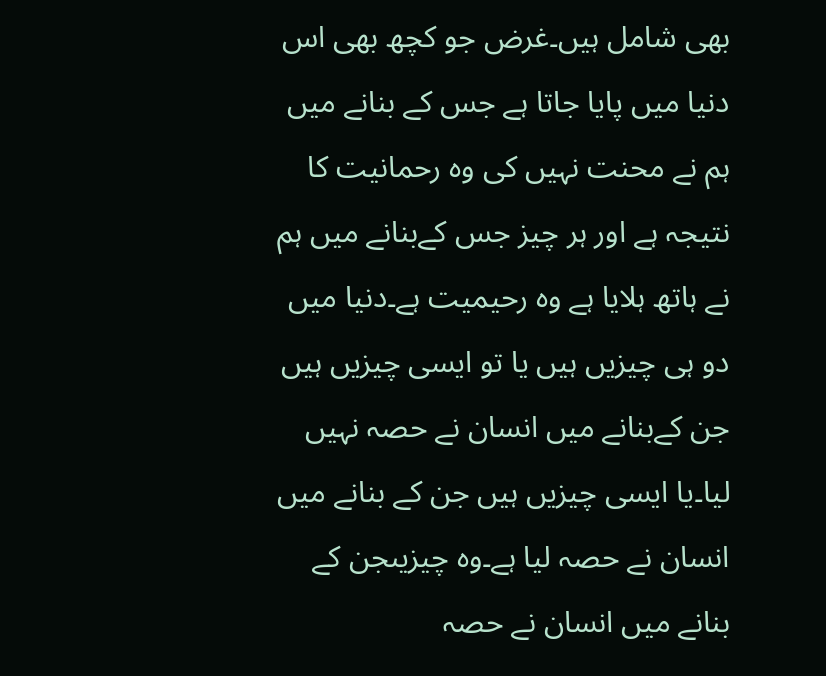بھی شامل ہیں۔غرض جو کچھ بھی اس دنیا میں پایا جاتا ہے جس کے بنانے میں ہم نے محنت نہیں کی وہ رحمانیت کا نتیجہ ہے اور ہر چیز جس کےبنانے میں ہم نے ہاتھ ہلایا ہے وہ رحیمیت ہے۔دنیا میں دو ہی چیزیں ہیں یا تو ایسی چیزیں ہیں جن کےبنانے میں انسان نے حصہ نہیں لیا۔یا ایسی چیزیں ہیں جن کے بنانے میں انسان نے حصہ لیا ہے۔وہ چیزیںجن کے بنانے میں انسان نے حصہ